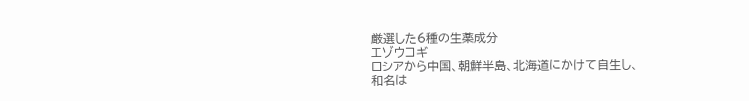厳選した6種の生薬成分
エゾウコギ
ロシアから中国、朝鮮半島、北海道にかけて自生し、
和名は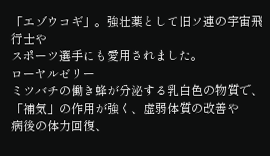「エゾウコギ」。強壮薬として旧ソ連の宇宙飛行士や
スポーツ選手にも愛用されました。
ローヤルゼリー
ミツバチの働き蜂が分泌する乳白色の物質で、
「補気」の作用が強く、虚弱体質の改善や
病後の体力回復、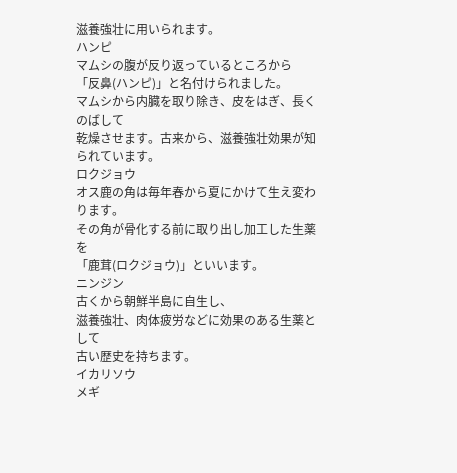滋養強壮に用いられます。
ハンピ
マムシの腹が反り返っているところから
「反鼻(ハンピ)」と名付けられました。
マムシから内臓を取り除き、皮をはぎ、長くのばして
乾燥させます。古来から、滋養強壮効果が知られています。
ロクジョウ
オス鹿の角は毎年春から夏にかけて生え変わります。
その角が骨化する前に取り出し加工した生薬を
「鹿茸(ロクジョウ)」といいます。
ニンジン
古くから朝鮮半島に自生し、
滋養強壮、肉体疲労などに効果のある生薬として
古い歴史を持ちます。
イカリソウ
メギ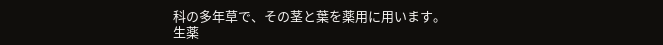科の多年草で、その茎と葉を薬用に用います。
生薬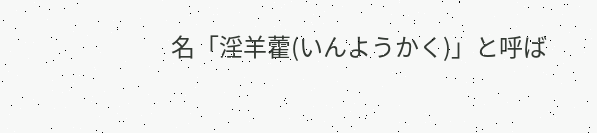名「淫羊藿(いんようかく)」と呼ば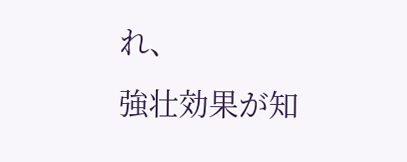れ、
強壮効果が知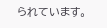られています。